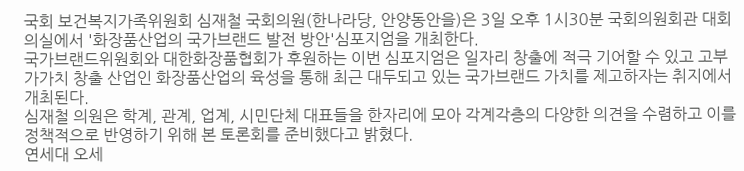국회 보건복지가족위원회 심재철 국회의원(한나라당, 안양동안을)은 3일 오후 1시30분 국회의원회관 대회의실에서 '화장품산업의 국가브랜드 발전 방안'심포지엄을 개최한다.
국가브랜드위원회와 대한화장품협회가 후원하는 이번 심포지엄은 일자리 창출에 적극 기어할 수 있고 고부가가치 창출 산업인 화장품산업의 육성을 통해 최근 대두되고 있는 국가브랜드 가치를 제고하자는 취지에서 개최된다.
심재철 의원은 학계, 관계, 업계, 시민단체 대표들을 한자리에 모아 각계각층의 다양한 의견을 수렴하고 이를 정책적으로 반영하기 위해 본 토론회를 준비했다고 밝혔다.
연세대 오세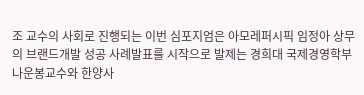조 교수의 사회로 진행되는 이번 심포지엄은 아모레퍼시픽 임정아 상무의 브랜드개발 성공 사례발표를 시작으로 발제는 경희대 국제경영학부 나운봉교수와 한양사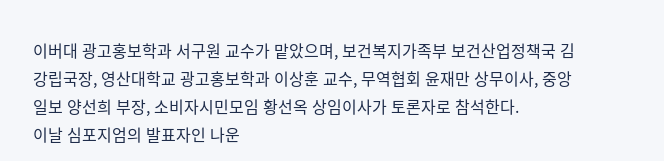이버대 광고홍보학과 서구원 교수가 맡았으며, 보건복지가족부 보건산업정책국 김강립국장, 영산대학교 광고홍보학과 이상훈 교수, 무역협회 윤재만 상무이사, 중앙일보 양선희 부장, 소비자시민모임 황선옥 상임이사가 토론자로 참석한다.
이날 심포지엄의 발표자인 나운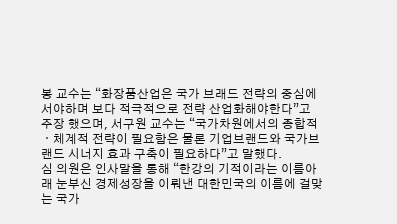봉 교수는 “화장품산업은 국가 브래드 전략의 중심에 서야하며 보다 적극적으로 전략 산업화해야한다”고 주장 했으며, 서구원 교수는 “국가차원에서의 종합적ㆍ체계적 전략이 필요함은 물론 기업브랜드와 국가브랜드 시너지 효과 구축이 필요하다”고 말했다.
심 의원은 인사말을 통해 “한강의 기적이라는 이름아래 눈부신 경제성장을 이뤄낸 대한민국의 이름에 걸맞는 국가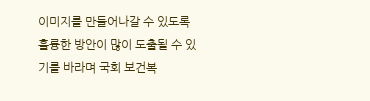이미지를 만들어나갈 수 있도록 훌륭한 방안이 많이 도출될 수 있기를 바라며 국회 보건복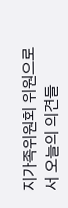지가족위원회 위원으로서 오늘의 의견들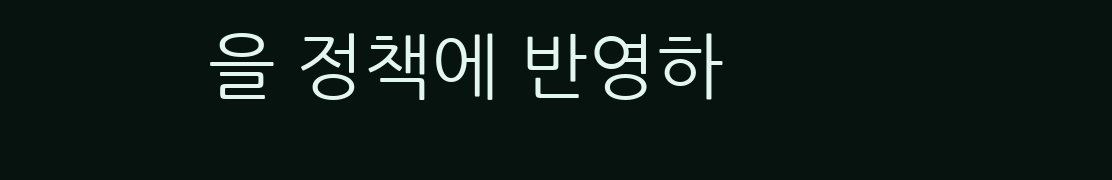을 정책에 반영하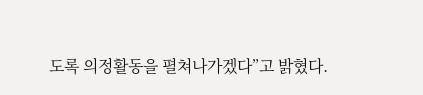도록 의정활동을 펼쳐나가겠다”고 밝혔다.